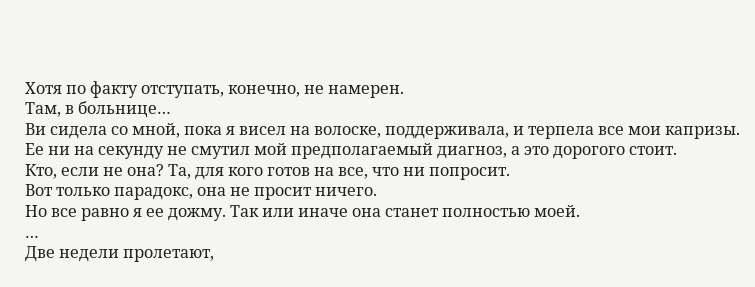Хотя по факту отступать, конечно, не намерен.
Там, в больнице…
Ви сидела со мной, пока я висел на волоске, поддерживала, и терпела все мои капризы. Ее ни на секунду не смутил мой предполагаемый диагноз, а это дорогого стоит.
Кто, если не она? Та, для кого готов на все, что ни попросит.
Вот только парадокс, она не просит ничего.
Но все равно я ее дожму. Так или иначе она станет полностью моей.
…
Две недели пролетают,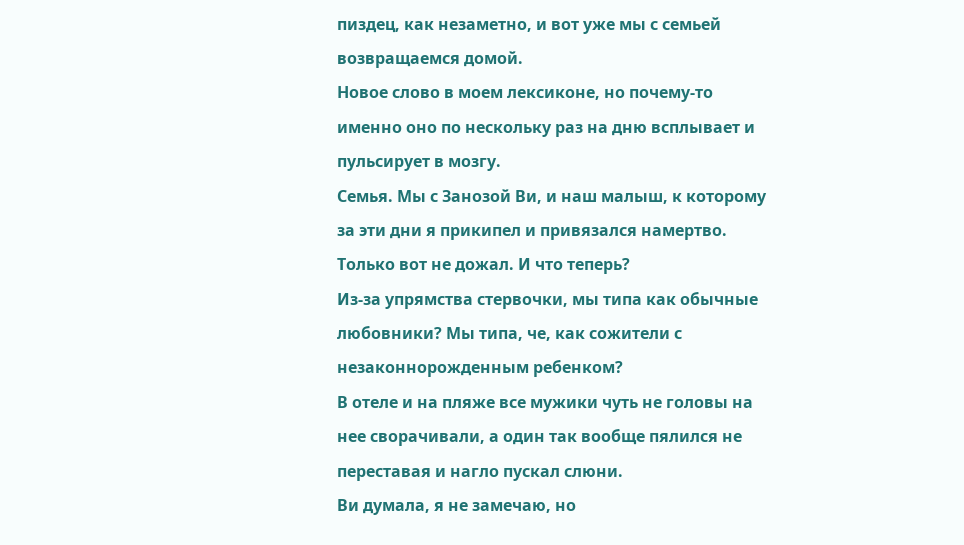пиздец, как незаметно, и вот уже мы с семьей возвращаемся домой.
Новое слово в моем лексиконе, но почему-то именно оно по нескольку раз на дню всплывает и пульсирует в мозгу.
Семья. Мы с Занозой Ви, и наш малыш, к которому за эти дни я прикипел и привязался намертво.
Только вот не дожал. И что теперь?
Из-за упрямства стервочки, мы типа как обычные любовники? Мы типа, че, как сожители с незаконнорожденным ребенком?
В отеле и на пляже все мужики чуть не головы на нее сворачивали, а один так вообще пялился не переставая и нагло пускал слюни.
Ви думала, я не замечаю, но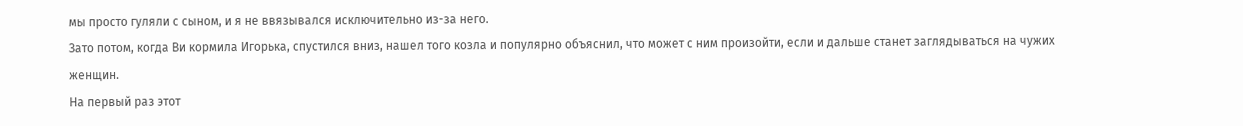мы просто гуляли с сыном, и я не ввязывался исключительно из-за него.
Зато потом, когда Ви кормила Игорька, спустился вниз, нашел того козла и популярно объяснил, что может с ним произойти, если и дальше станет заглядываться на чужих женщин.
На первый раз этот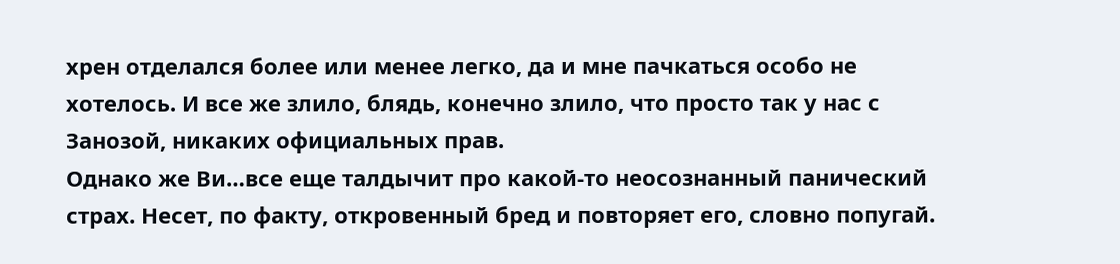хрен отделался более или менее легко, да и мне пачкаться особо не хотелось. И все же злило, блядь, конечно злило, что просто так у нас с Занозой, никаких официальных прав.
Однако же Ви…все еще талдычит про какой-то неосознанный панический страх. Несет, по факту, откровенный бред и повторяет его, словно попугай.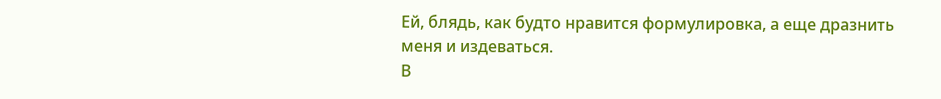Ей, блядь, как будто нравится формулировка, а еще дразнить меня и издеваться.
В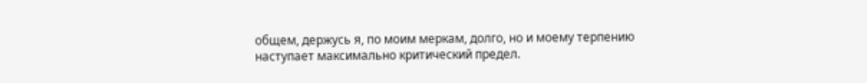общем, держусь я, по моим меркам, долго, но и моему терпению наступает максимально критический предел.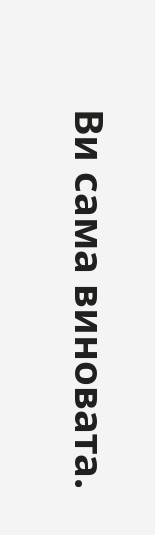Ви сама виновата.